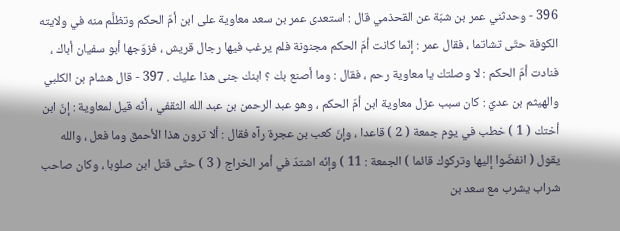396 - وحدثني عمر بن شبّة عن القحذمي قال : استعدى عمر بن سعد معاوية على ابن أمّ الحكم وتظلَّم منه في ولايته الكوفة حتّى تشاتما ، فقال عمر : إنّما كانت أمّ الحكم مجنونة فلم يرغب فيها رجال قريش ، فزوّجها أبو سفيان أباك ، فنادت أمّ الحكم : لا وصلتك يا معاوية رحم ، فقال : وما أصنع بك ؟ ابنك جنى هذا عليك . 397 - قال هشام بن الكلبي والهيثم بن عديّ : كان سبب عزل معاوية ابن أمّ الحكم ، وهو عبد الرحمن بن عبد الله الثقفي ، أنّه قيل لمعاوية : إنّ ابن أختك ( 1 ) خطب في يوم جمعة ( 2 ) قاعدا ، وإنّ كعب بن عجرة رآه فقال : ألا ترون هذا الأحمق وما فعل ، والله يقول ( انفضّوا إليها وتركوك قائما ) الجمعة : 11 ) وإنّه اشتدّ في أمر الخراج ( 3 ) حتّى قتل ابن صلوبا ، وكان صاحب شراب يشرب مع سعد بن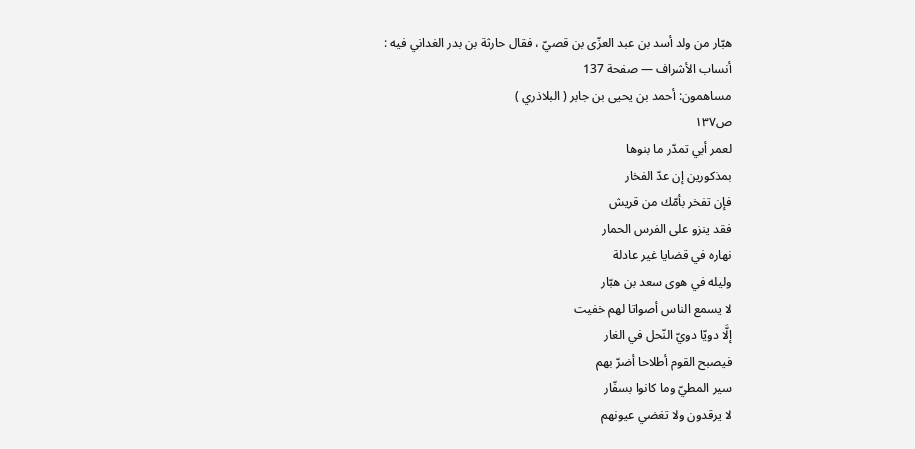هبّار من ولد أسد بن عبد العزّى بن قصيّ ، فقال حارثة بن بدر الغداني فيه :
أنساب الأشراف — صفحة 137
مساهمون: أحمد بن يحيى بن جابر ( البلاذري )
ص١٣٧
لعمر أبي تمدّر ما بنوها
بمذكورين إن عدّ الفخار
فإن تفخر بأمّك من قريش
فقد ينزو على الفرس الحمار
نهاره في قضايا غير عادلة
وليله في هوى سعد بن هبّار
لا يسمع الناس أصواتا لهم خفيت
إلَّا دويّا دويّ النّحل في الغار
فيصبح القوم أطلاحا أضرّ بهم
سير المطيّ وما كانوا بسفّار
لا يرقدون ولا تغضي عيونهم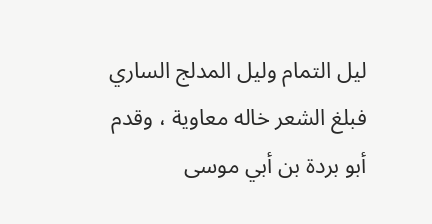ليل التمام وليل المدلج الساري
فبلغ الشعر خاله معاوية ، وقدم أبو بردة بن أبي موسى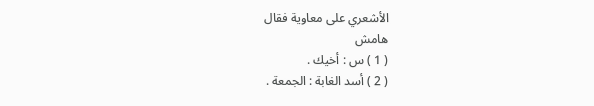الأشعري على معاوية فقال
هامش
( 1 ) س : أخيك .
( 2 ) أسد الغابة : الجمعة .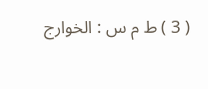( 3 ) ط م س : الخوارج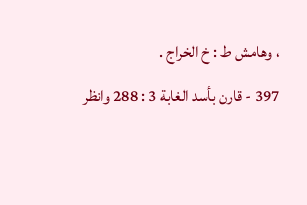، وهامش ط : خ الخراج .
397 - قارن بأسد الغابة 3 : 288 وانظر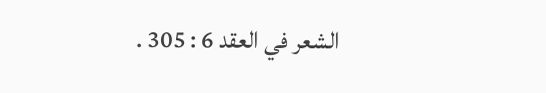الشعر في العقد 6 : 305 .